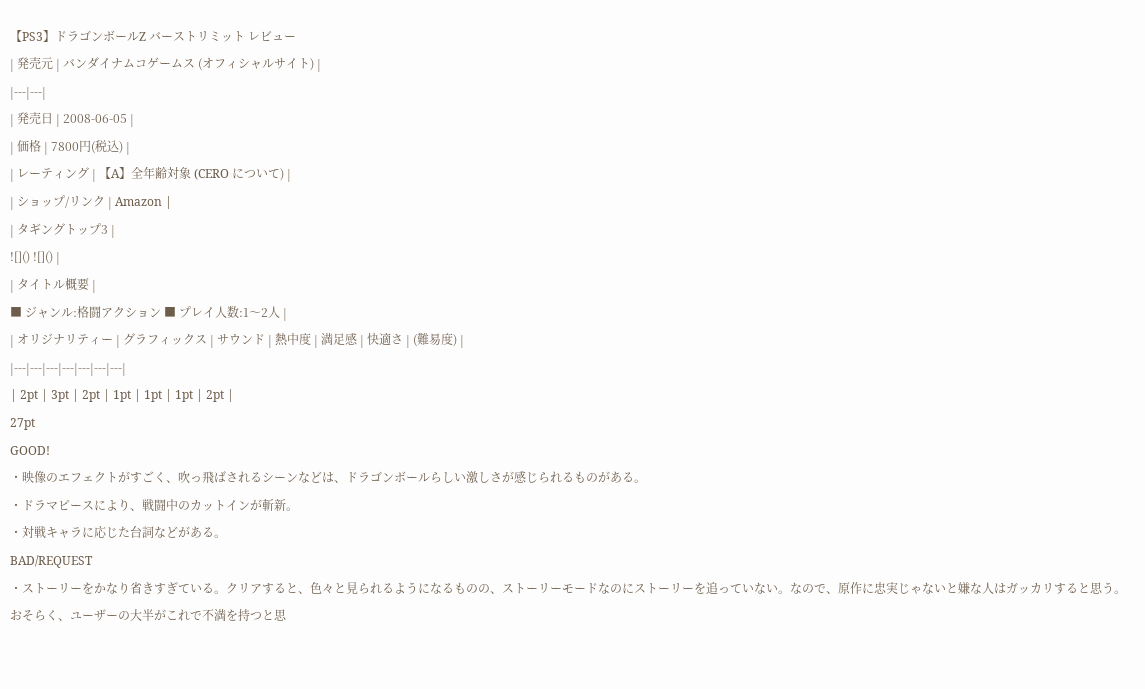【PS3】ドラゴンボールZ バーストリミット レビュー
| 発売元 | バンダイナムコゲームス (オフィシャルサイト) |
|---|---|
| 発売日 | 2008-06-05 |
| 価格 | 7800円(税込) |
| レーティング | 【A】全年齢対象 (CERO について) |
| ショップ/リンク | Amazon |
| タギングトップ3 |
![]() ![]() |
| タイトル概要 |
■ ジャンル:格闘アクション ■ プレイ人数:1〜2人 |
| オリジナリティー | グラフィックス | サウンド | 熱中度 | 満足感 | 快適さ | (難易度) |
|---|---|---|---|---|---|---|
| 2pt | 3pt | 2pt | 1pt | 1pt | 1pt | 2pt |
27pt
GOOD!
・映像のエフェクトがすごく、吹っ飛ばされるシーンなどは、ドラゴンボールらしい激しさが感じられるものがある。
・ドラマピースにより、戦闘中のカットインが斬新。
・対戦キャラに応じた台詞などがある。
BAD/REQUEST
・ストーリーをかなり省きすぎている。クリアすると、色々と見られるようになるものの、ストーリーモードなのにストーリーを追っていない。なので、原作に忠実じゃないと嫌な人はガッカリすると思う。おそらく、ユーザーの大半がこれで不満を持つと思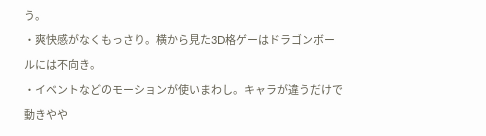う。
・爽快感がなくもっさり。横から見た3D格ゲーはドラゴンボールには不向き。
・イベントなどのモーションが使いまわし。キャラが違うだけで動きやや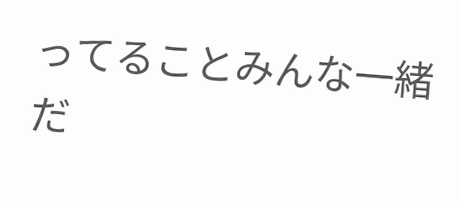ってることみんな一緒だ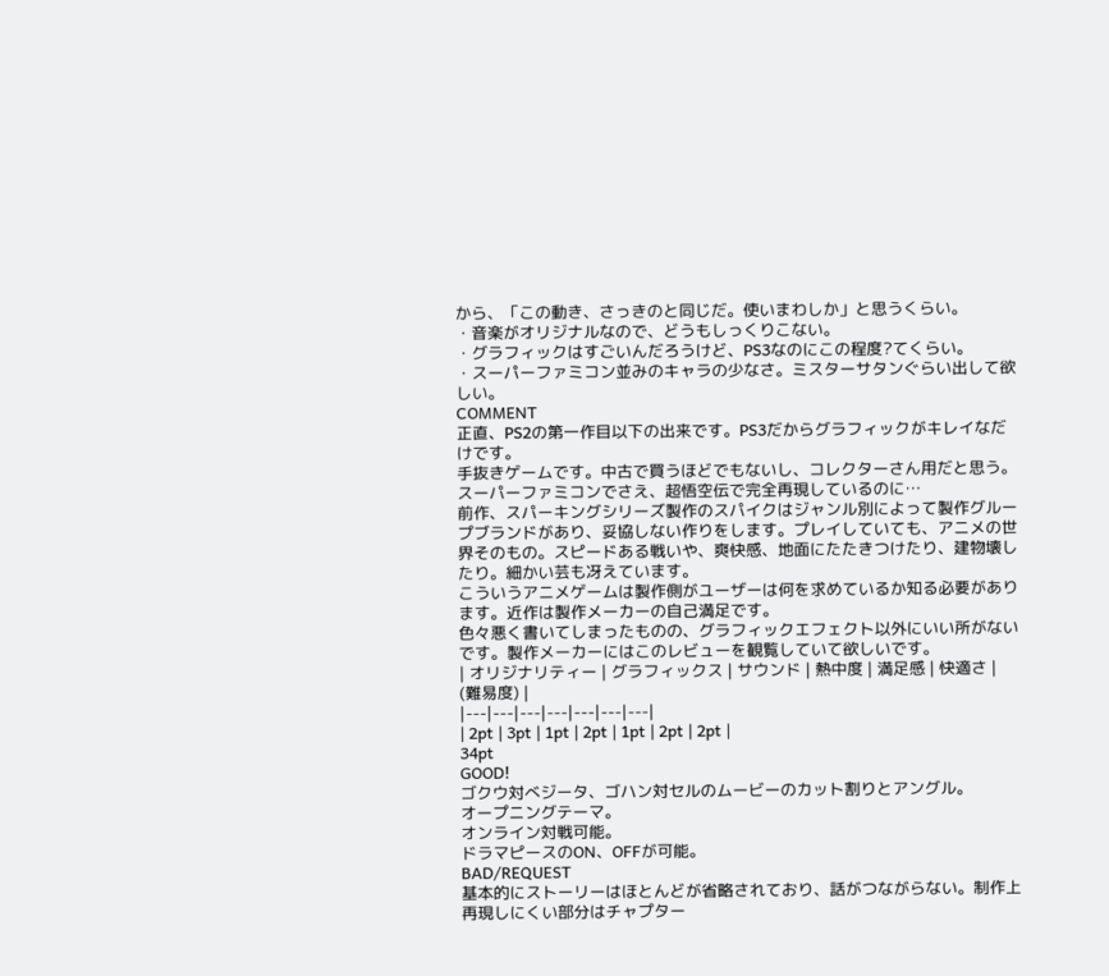から、「この動き、さっきのと同じだ。使いまわしか」と思うくらい。
・音楽がオリジナルなので、どうもしっくりこない。
・グラフィックはすごいんだろうけど、PS3なのにこの程度?てくらい。
・スーパーファミコン並みのキャラの少なさ。ミスターサタンぐらい出して欲しい。
COMMENT
正直、PS2の第一作目以下の出来です。PS3だからグラフィックがキレイなだけです。
手抜きゲームです。中古で買うほどでもないし、コレクターさん用だと思う。
スーパーファミコンでさえ、超悟空伝で完全再現しているのに…
前作、スパーキングシリーズ製作のスパイクはジャンル別によって製作グループブランドがあり、妥協しない作りをします。プレイしていても、アニメの世界そのもの。スピードある戦いや、爽快感、地面にたたきつけたり、建物壊したり。細かい芸も冴えています。
こういうアニメゲームは製作側がユーザーは何を求めているか知る必要があります。近作は製作メーカーの自己満足です。
色々悪く書いてしまったものの、グラフィックエフェクト以外にいい所がないです。製作メーカーにはこのレビューを観覧していて欲しいです。
| オリジナリティー | グラフィックス | サウンド | 熱中度 | 満足感 | 快適さ | (難易度) |
|---|---|---|---|---|---|---|
| 2pt | 3pt | 1pt | 2pt | 1pt | 2pt | 2pt |
34pt
GOOD!
ゴクウ対べジータ、ゴハン対セルのムービーのカット割りとアングル。
オープニングテーマ。
オンライン対戦可能。
ドラマピースのON、OFFが可能。
BAD/REQUEST
基本的にストーリーはほとんどが省略されており、話がつながらない。制作上再現しにくい部分はチャプター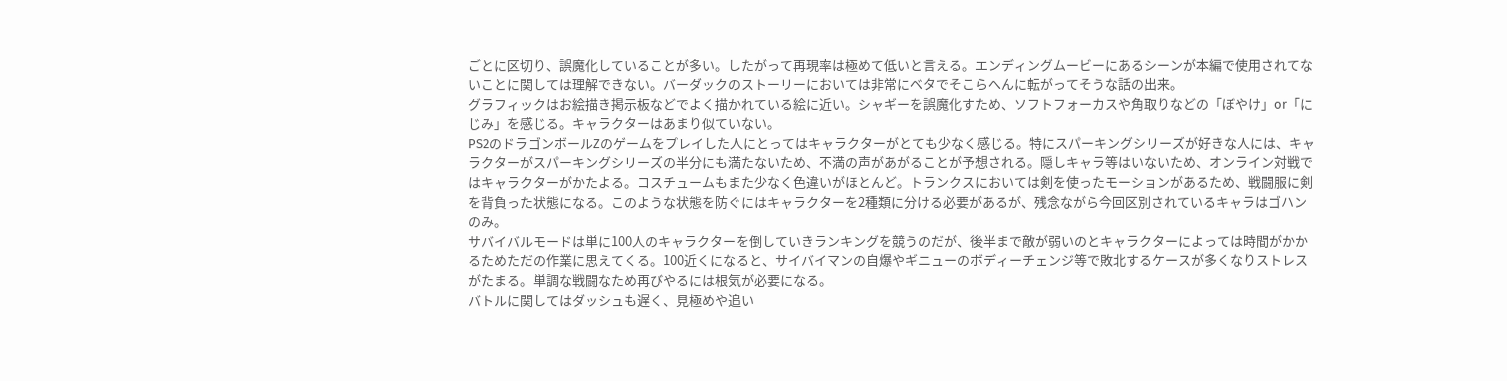ごとに区切り、誤魔化していることが多い。したがって再現率は極めて低いと言える。エンディングムービーにあるシーンが本編で使用されてないことに関しては理解できない。バーダックのストーリーにおいては非常にベタでそこらへんに転がってそうな話の出来。
グラフィックはお絵描き掲示板などでよく描かれている絵に近い。シャギーを誤魔化すため、ソフトフォーカスや角取りなどの「ぼやけ」or「にじみ」を感じる。キャラクターはあまり似ていない。
PS2のドラゴンボールZのゲームをプレイした人にとってはキャラクターがとても少なく感じる。特にスパーキングシリーズが好きな人には、キャラクターがスパーキングシリーズの半分にも満たないため、不満の声があがることが予想される。隠しキャラ等はいないため、オンライン対戦ではキャラクターがかたよる。コスチュームもまた少なく色違いがほとんど。トランクスにおいては剣を使ったモーションがあるため、戦闘服に剣を背負った状態になる。このような状態を防ぐにはキャラクターを2種類に分ける必要があるが、残念ながら今回区別されているキャラはゴハンのみ。
サバイバルモードは単に100人のキャラクターを倒していきランキングを競うのだが、後半まで敵が弱いのとキャラクターによっては時間がかかるためただの作業に思えてくる。100近くになると、サイバイマンの自爆やギニューのボディーチェンジ等で敗北するケースが多くなりストレスがたまる。単調な戦闘なため再びやるには根気が必要になる。
バトルに関してはダッシュも遅く、見極めや追い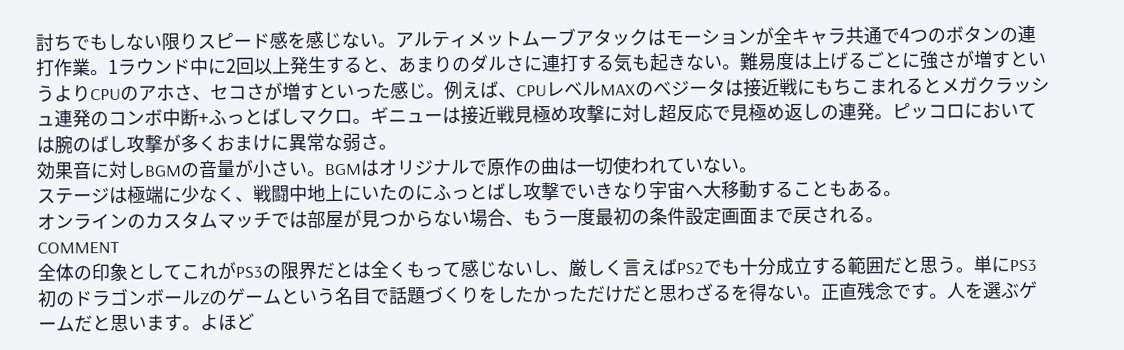討ちでもしない限りスピード感を感じない。アルティメットムーブアタックはモーションが全キャラ共通で4つのボタンの連打作業。1ラウンド中に2回以上発生すると、あまりのダルさに連打する気も起きない。難易度は上げるごとに強さが増すというよりCPUのアホさ、セコさが増すといった感じ。例えば、CPUレベルMAXのべジータは接近戦にもちこまれるとメガクラッシュ連発のコンボ中断+ふっとばしマクロ。ギニューは接近戦見極め攻撃に対し超反応で見極め返しの連発。ピッコロにおいては腕のばし攻撃が多くおまけに異常な弱さ。
効果音に対しBGMの音量が小さい。BGMはオリジナルで原作の曲は一切使われていない。
ステージは極端に少なく、戦闘中地上にいたのにふっとばし攻撃でいきなり宇宙へ大移動することもある。
オンラインのカスタムマッチでは部屋が見つからない場合、もう一度最初の条件設定画面まで戻される。
COMMENT
全体の印象としてこれがPS3の限界だとは全くもって感じないし、厳しく言えばPS2でも十分成立する範囲だと思う。単にPS3初のドラゴンボールZのゲームという名目で話題づくりをしたかっただけだと思わざるを得ない。正直残念です。人を選ぶゲームだと思います。よほど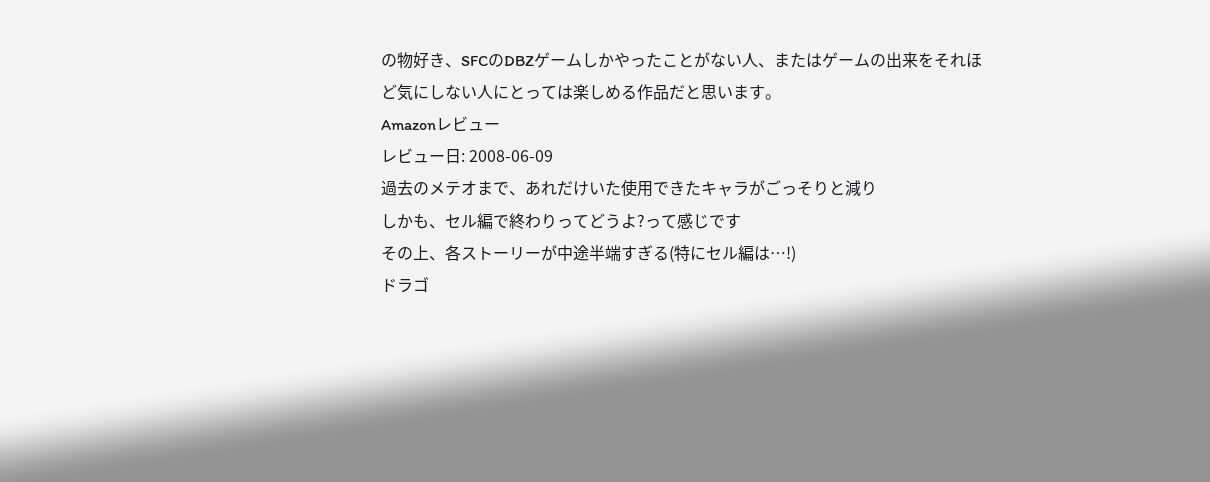の物好き、SFCのDBZゲームしかやったことがない人、またはゲームの出来をそれほど気にしない人にとっては楽しめる作品だと思います。
Amazonレビュー
レビュー日: 2008-06-09
過去のメテオまで、あれだけいた使用できたキャラがごっそりと減り
しかも、セル編で終わりってどうよ?って感じです
その上、各ストーリーが中途半端すぎる(特にセル編は…!)
ドラゴ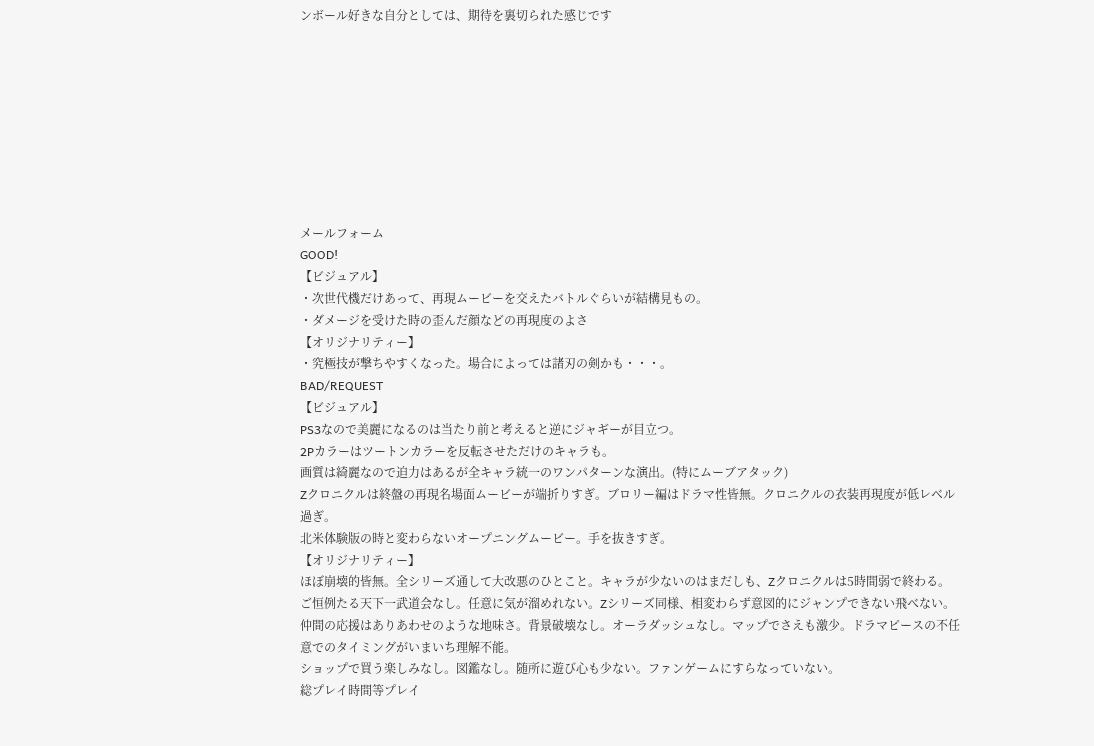ンボール好きな自分としては、期待を裏切られた感じです









メールフォーム
GOOD!
【ビジュアル】
・次世代機だけあって、再現ムービーを交えたバトルぐらいが結構見もの。
・ダメージを受けた時の歪んだ顔などの再現度のよさ
【オリジナリティー】
・究極技が撃ちやすくなった。場合によっては諸刃の剣かも・・・。
BAD/REQUEST
【ビジュアル】
PS3なので美麗になるのは当たり前と考えると逆にジャギーが目立つ。
2Pカラーはツートンカラーを反転させただけのキャラも。
画質は綺麗なので迫力はあるが全キャラ統一のワンパターンな演出。(特にムーブアタック)
Zクロニクルは終盤の再現名場面ムービーが端折りすぎ。ブロリー編はドラマ性皆無。クロニクルの衣装再現度が低レベル過ぎ。
北米体験版の時と変わらないオープニングムービー。手を抜きすぎ。
【オリジナリティー】
ほぼ崩壊的皆無。全シリーズ通して大改悪のひとこと。キャラが少ないのはまだしも、Zクロニクルは5時間弱で終わる。ご恒例たる天下一武道会なし。任意に気が溜めれない。Zシリーズ同様、相変わらず意図的にジャンプできない飛べない。仲間の応援はありあわせのような地味さ。背景破壊なし。オーラダッシュなし。マップでさえも激少。ドラマピースの不任意でのタイミングがいまいち理解不能。
ショップで買う楽しみなし。図鑑なし。随所に遊び心も少ない。ファンゲームにすらなっていない。
総プレイ時間等プレイ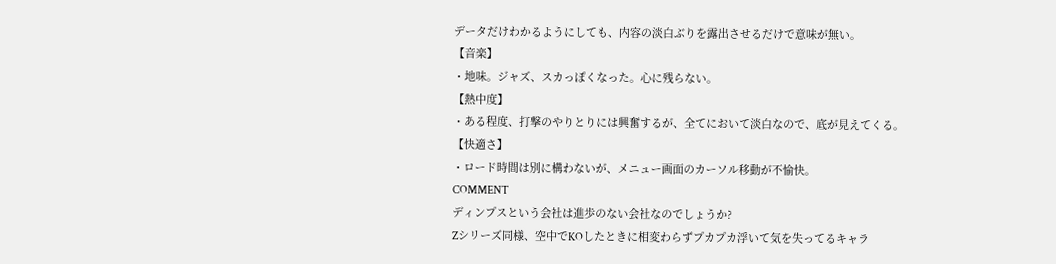データだけわかるようにしても、内容の淡白ぶりを露出させるだけで意味が無い。
【音楽】
・地味。ジャズ、スカっぽくなった。心に残らない。
【熱中度】
・ある程度、打撃のやりとりには興奮するが、全てにおいて淡白なので、底が見えてくる。
【快適さ】
・ロード時間は別に構わないが、メニュー画面のカーソル移動が不愉快。
COMMENT
ディンプスという会社は進歩のない会社なのでしょうか?
Zシリーズ同様、空中でKOしたときに相変わらずプカプカ浮いて気を失ってるキャラ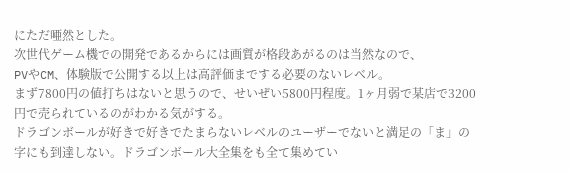にただ唖然とした。
次世代ゲーム機での開発であるからには画質が格段あがるのは当然なので、
PVやCM、体験版で公開する以上は高評価までする必要のないレベル。
まず7800円の値打ちはないと思うので、せいぜい5800円程度。1ヶ月弱で某店で3200円で売られているのがわかる気がする。
ドラゴンボールが好きで好きでたまらないレベルのユーザーでないと満足の「ま」の字にも到達しない。ドラゴンボール大全集をも全て集めてい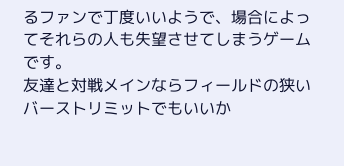るファンで丁度いいようで、場合によってそれらの人も失望させてしまうゲームです。
友達と対戦メインならフィールドの狭いバーストリミットでもいいか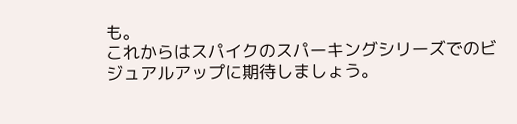も。
これからはスパイクのスパーキングシリーズでのビジュアルアップに期待しましょう。